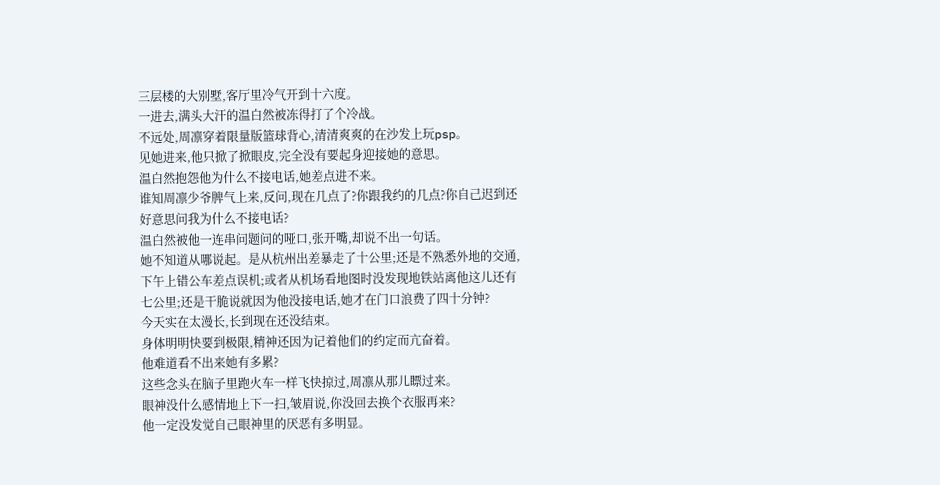三层楼的大别墅,客厅里冷气开到十六度。
一进去,满头大汗的温白然被冻得打了个冷战。
不远处,周凛穿着限量版篮球背心,清清爽爽的在沙发上玩psp。
见她进来,他只掀了掀眼皮,完全没有要起身迎接她的意思。
温白然抱怨他为什么不接电话,她差点进不来。
谁知周凛少爷脾气上来,反问,现在几点了?你跟我约的几点?你自己迟到还好意思问我为什么不接电话?
温白然被他一连串问题问的哑口,张开嘴,却说不出一句话。
她不知道从哪说起。是从杭州出差暴走了十公里;还是不熟悉外地的交通,下午上错公车差点误机;或者从机场看地图时没发现地铁站离他这儿还有七公里;还是干脆说就因为他没接电话,她才在门口浪费了四十分钟?
今天实在太漫长,长到现在还没结束。
身体明明快要到极限,精神还因为记着他们的约定而亢奋着。
他难道看不出来她有多累?
这些念头在脑子里跑火车一样飞快掠过,周凛从那儿瞟过来。
眼神没什么感情地上下一扫,皱眉说,你没回去换个衣服再来?
他一定没发觉自己眼神里的厌恶有多明显。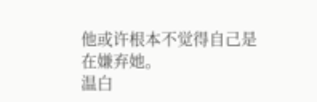他或许根本不觉得自己是在嫌弃她。
温白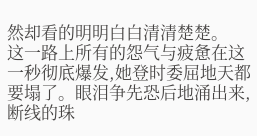然却看的明明白白清清楚楚。
这一路上所有的怨气与疲惫在这一秒彻底爆发,她登时委屈地天都要塌了。眼泪争先恐后地涌出来,断线的珠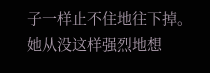子一样止不住地往下掉。
她从没这样强烈地想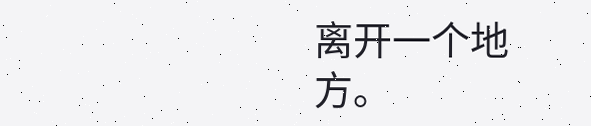离开一个地方。